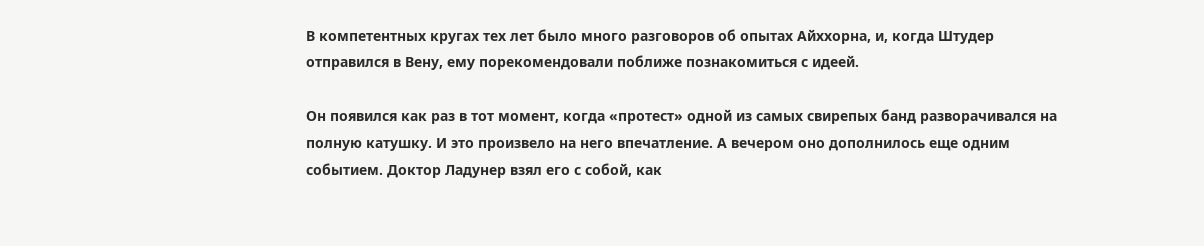В компетентных кругах тех лет было много разговоров об опытах Айххорна, и, когда Штудер отправился в Вену, ему порекомендовали поближе познакомиться с идеей.

Он появился как раз в тот момент, когда «протест» одной из самых свирепых банд разворачивался на полную катушку. И это произвело на него впечатление. А вечером оно дополнилось еще одним событием. Доктор Ладунер взял его с собой, как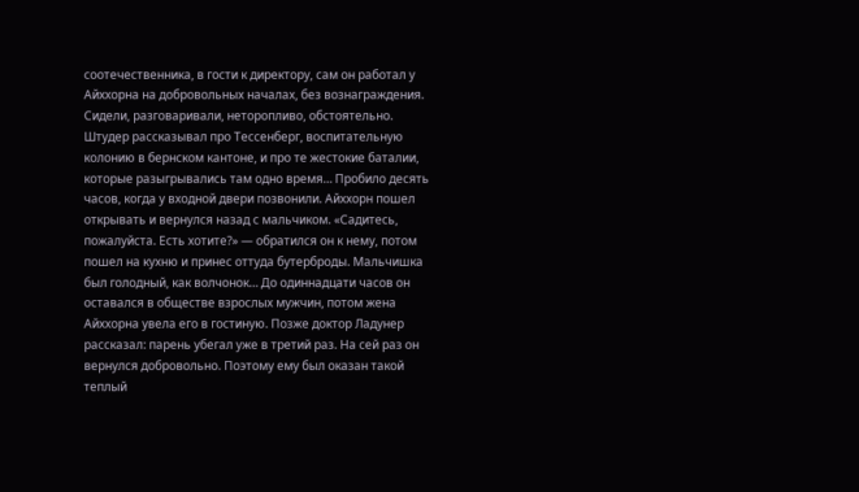соотечественника, в гости к директору, сам он работал у Айххорна на добровольных началах, без вознаграждения. Сидели, разговаривали, неторопливо, обстоятельно. Штудер рассказывал про Тессенберг, воспитательную колонию в бернском кантоне, и про те жестокие баталии, которые разыгрывались там одно время… Пробило десять часов, когда у входной двери позвонили. Айххорн пошел открывать и вернулся назад с мальчиком. «Садитесь, пожалуйста. Есть хотите?» — обратился он к нему, потом пошел на кухню и принес оттуда бутерброды. Мальчишка был голодный, как волчонок… До одиннадцати часов он оставался в обществе взрослых мужчин, потом жена Айххорна увела его в гостиную. Позже доктор Ладунер рассказал: парень убегал уже в третий раз. На сей раз он вернулся добровольно. Поэтому ему был оказан такой теплый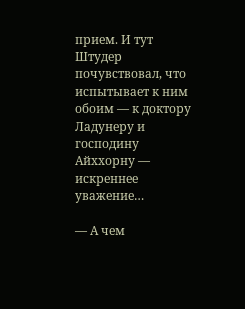прием. И тут Штудер почувствовал, что испытывает к ним обоим — к доктору Ладунеру и господину Айххорну — искреннее уважение…

— А чем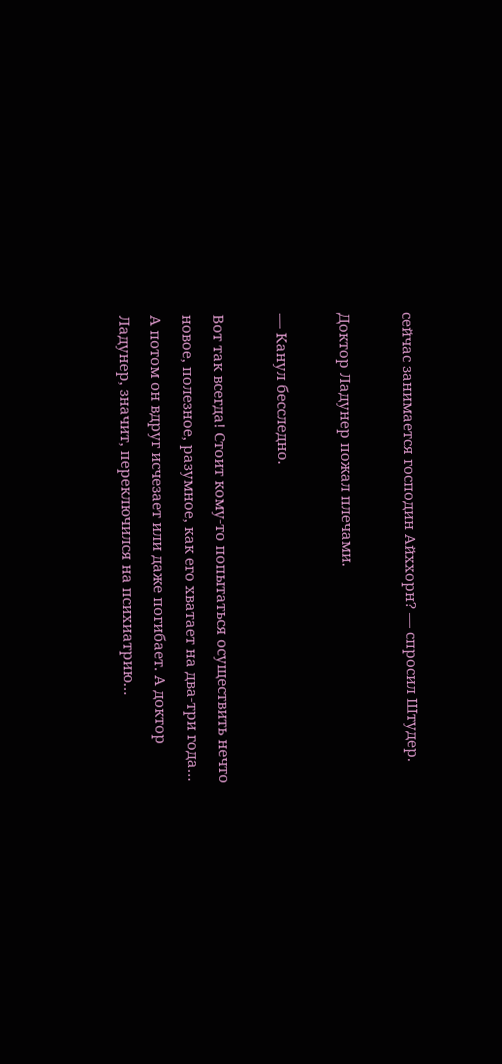сейчас занимается господин Айххорн? — спросил Штудер.

Доктор Ладунер пожал плечами.

— Канул бесследно.

Вот так всегда! Стоит кому-то попытаться осуществить нечто новое, полезное, разумное, как его хватает на два-три года… А потом он вдруг исчезает или даже погибает. А доктор Ладунер, значит, переключился на психиатрию…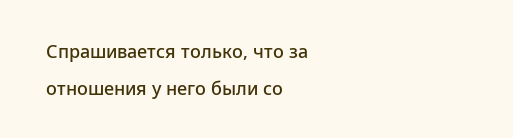Спрашивается только, что за отношения у него были со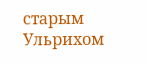старым Ульрихом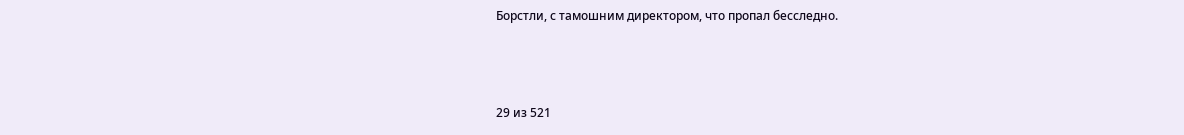Борстли, с тамошним директором, что пропал бесследно.



29 из 521